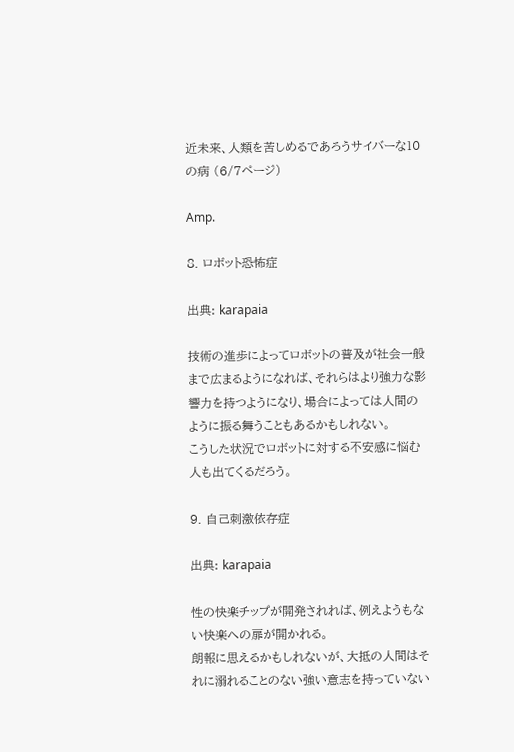近未来、人類を苦しめるであろうサイバーな10の病 (6/7ページ)

Amp.

8. ロボット恐怖症

出典: karapaia

技術の進歩によってロボットの普及が社会一般まで広まるようになれば、それらはより強力な影響力を持つようになり、場合によっては人間のように振る舞うこともあるかもしれない。
こうした状況でロボットに対する不安感に悩む人も出てくるだろう。

9. 自己刺激依存症

出典: karapaia

性の快楽チップが開発されれば、例えようもない快楽への扉が開かれる。
朗報に思えるかもしれないが、大抵の人間はそれに溺れることのない強い意志を持っていない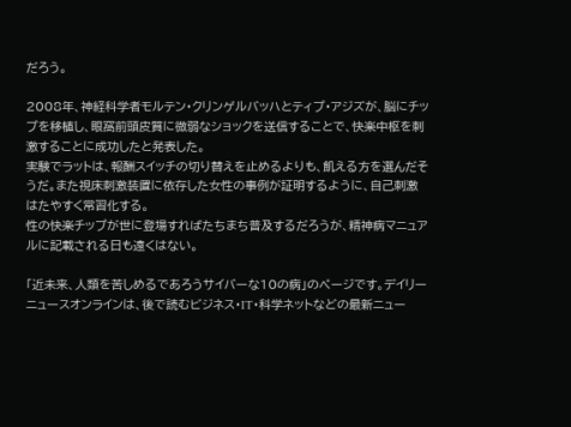だろう。

2008年、神経科学者モルテン・クリンゲルバッハとティプ・アジズが、脳にチップを移植し、眼窩前頭皮質に微弱なショックを送信することで、快楽中枢を刺激することに成功したと発表した。
実験でラットは、報酬スイッチの切り替えを止めるよりも、飢える方を選んだそうだ。また視床刺激装置に依存した女性の事例が証明するように、自己刺激はたやすく常習化する。
性の快楽チップが世に登場すればたちまち普及するだろうが、精神病マニュアルに記載される日も遠くはない。

「近未来、人類を苦しめるであろうサイバーな10の病」のページです。デイリーニュースオンラインは、後で読むビジネス・IT・科学ネットなどの最新ニュー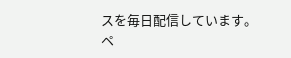スを毎日配信しています。
ペ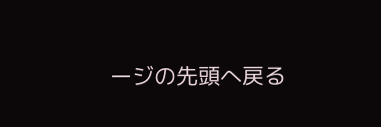ージの先頭へ戻る